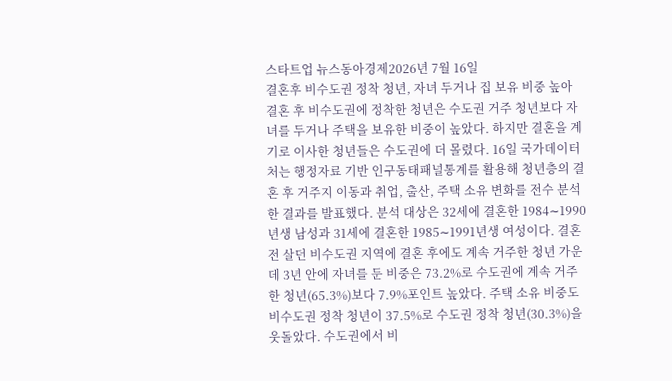스타트업 뉴스동아경제2026년 7월 16일
결혼후 비수도권 정착 청년, 자녀 두거나 집 보유 비중 높아
결혼 후 비수도권에 정착한 청년은 수도권 거주 청년보다 자녀를 두거나 주택을 보유한 비중이 높았다. 하지만 결혼을 계기로 이사한 청년들은 수도권에 더 몰렸다. 16일 국가데이터처는 행정자료 기반 인구동태패널통계를 활용해 청년층의 결혼 후 거주지 이동과 취업, 출산, 주택 소유 변화를 전수 분석한 결과를 발표했다. 분석 대상은 32세에 결혼한 1984∼1990년생 남성과 31세에 결혼한 1985∼1991년생 여성이다. 결혼 전 살던 비수도권 지역에 결혼 후에도 계속 거주한 청년 가운데 3년 안에 자녀를 둔 비중은 73.2%로 수도권에 계속 거주한 청년(65.3%)보다 7.9%포인트 높았다. 주택 소유 비중도 비수도권 정착 청년이 37.5%로 수도권 정착 청년(30.3%)을 웃돌았다. 수도권에서 비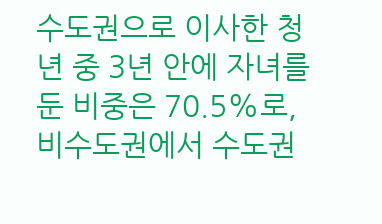수도권으로 이사한 청년 중 3년 안에 자녀를 둔 비중은 70.5%로, 비수도권에서 수도권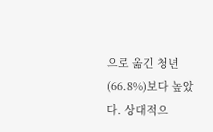으로 옮긴 청년(66.8%)보다 높았다. 상대적으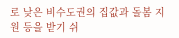로 낮은 비수도권의 집값과 돌봄 지원 등을 받기 쉬